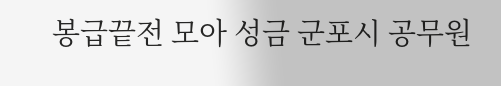봉급끝전 모아 성금 군포시 공무원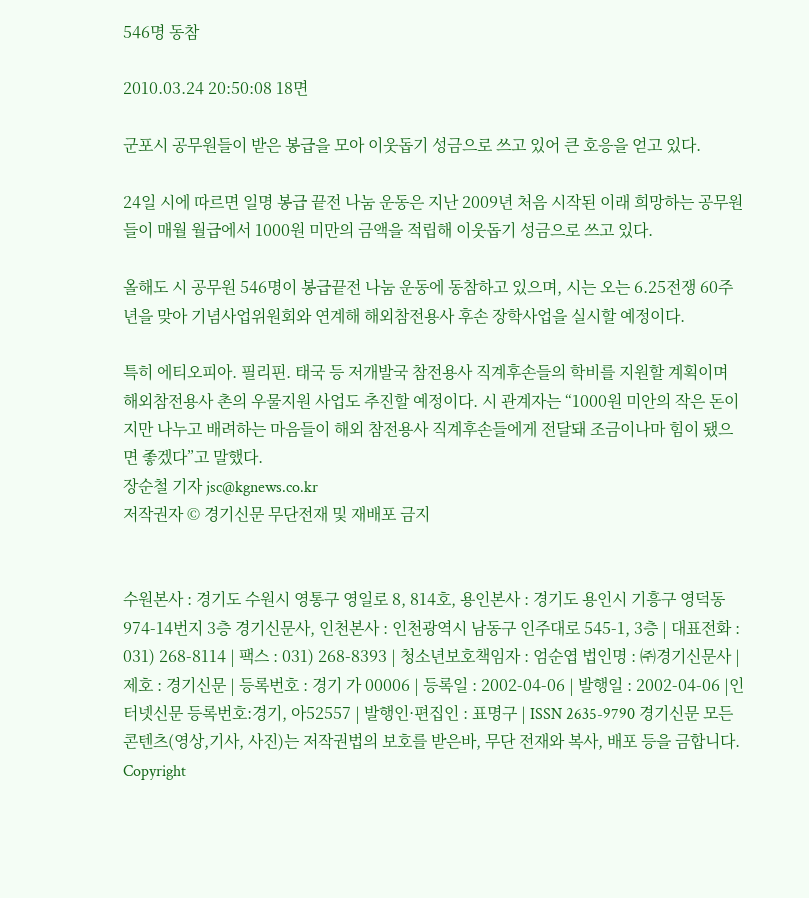546명 동참

2010.03.24 20:50:08 18면

군포시 공무원들이 받은 봉급을 모아 이웃돕기 성금으로 쓰고 있어 큰 호응을 얻고 있다.

24일 시에 따르면 일명 봉급 끝전 나눔 운동은 지난 2009년 처음 시작된 이래 희망하는 공무원들이 매월 월급에서 1000원 미만의 금액을 적립해 이웃돕기 성금으로 쓰고 있다.

올해도 시 공무원 546명이 봉급끝전 나눔 운동에 동참하고 있으며, 시는 오는 6.25전쟁 60주년을 맞아 기념사업위원회와 연계해 해외참전용사 후손 장학사업을 실시할 예정이다.

특히 에티오피아. 필리핀. 태국 등 저개발국 참전용사 직계후손들의 학비를 지원할 계획이며 해외참전용사 촌의 우물지원 사업도 추진할 예정이다. 시 관계자는 “1000원 미안의 작은 돈이지만 나누고 배려하는 마음들이 해외 참전용사 직계후손들에게 전달돼 조금이나마 힘이 됐으면 좋겠다”고 말했다.
장순철 기자 jsc@kgnews.co.kr
저작권자 © 경기신문 무단전재 및 재배포 금지


수원본사 : 경기도 수원시 영통구 영일로 8, 814호, 용인본사 : 경기도 용인시 기흥구 영덕동 974-14번지 3층 경기신문사, 인천본사 : 인천광역시 남동구 인주대로 545-1, 3층 | 대표전화 : 031) 268-8114 | 팩스 : 031) 268-8393 | 청소년보호책임자 : 엄순엽 법인명 : ㈜경기신문사 | 제호 : 경기신문 | 등록번호 : 경기 가 00006 | 등록일 : 2002-04-06 | 발행일 : 2002-04-06 |인터넷신문 등록번호:경기, 아52557 | 발행인·편집인 : 표명구 | ISSN 2635-9790 경기신문 모든 콘텐츠(영상,기사, 사진)는 저작권법의 보호를 받은바, 무단 전재와 복사, 배포 등을 금합니다. Copyright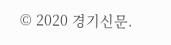© 2020 경기신문.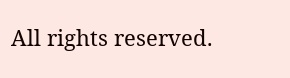All rights reserved.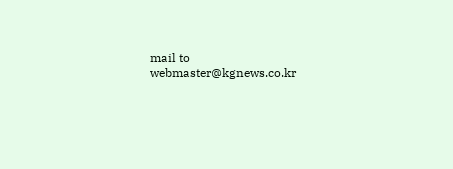mail to webmaster@kgnews.co.kr